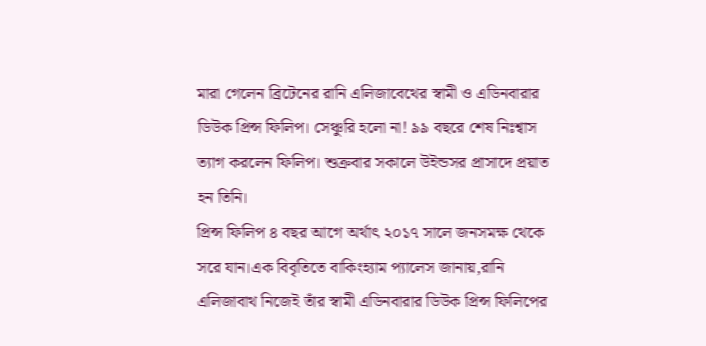মারা গেলেন ব্রিটেনের রানি এলিজাবেথের স্বামী ও এডিনবারার ডিউক প্রিন্স ফিলিপ। সেঞ্চুরি হলো না! ৯৯ বছরে শেষ নিঃশ্বাস ত্যাগ করলেন ফিলিপ। শুক্রবার সকালে উইন্ডসর প্রাসাদে প্রয়াত হন তিনি।
প্রিন্স ফিলিপ ৪ বছর আগে অর্থাৎ ২০১৭ সালে জনসমক্ষ থেকে সরে যান।এক বিবৃতিতে বাকিংহ্যাম প্যালেস জানায়,রানি এলিজাবাথ নিজেই তাঁর স্বামী এডিনবারার ডিউক প্রিন্স ফিলিপের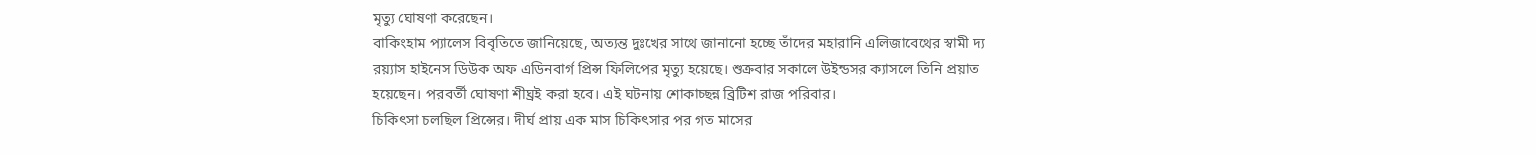মৃত্যু ঘোষণা করেছেন।
বাকিংহাম প্যালেস বিবৃতিতে জানিয়েছে, অত্যন্ত দুঃখের সাথে জানানো হচ্ছে তাঁদের মহারানি এলিজাবেথের স্বামী দ্য রয়্যাস হাইনেস ডিউক অফ এডিনবার্গ প্রিন্স ফিলিপের মৃত্যু হয়েছে। শুক্রবার সকালে উইন্ডসর ক্যাসলে তিনি প্রয়াত হয়েছেন। পরবর্তী ঘোষণা শীঘ্রই করা হবে। এই ঘটনায় শোকাচ্ছন্ন ব্রিটিশ রাজ পরিবার।
চিকিৎসা চলছিল প্রিন্সের। দীর্ঘ প্রায় এক মাস চিকিৎসার পর গত মাসের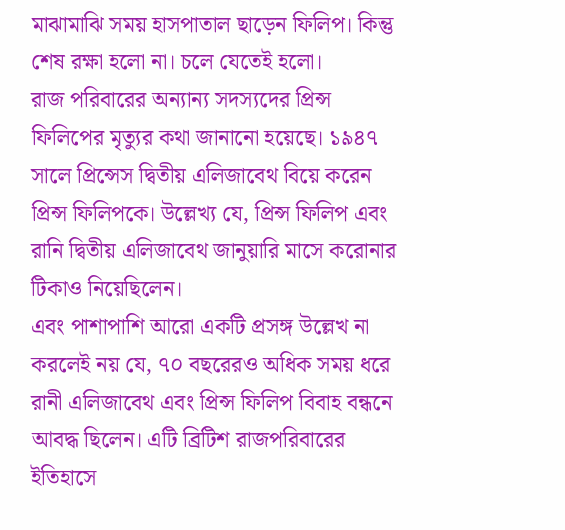মাঝামাঝি সময় হাসপাতাল ছাড়েন ফিলিপ। কিন্তু শেষ রক্ষা হলো না। চলে যেতেই হলো।
রাজ পরিবারের অন্যান্য সদস্যদের প্রিন্স ফিলিপের মৃত্যুর কথা জানানো হয়েছে। ১৯৪৭ সালে প্রিন্সেস দ্বিতীয় এলিজাবেথ বিয়ে করেন প্রিন্স ফিলিপকে। উল্লেখ্য যে, প্রিন্স ফিলিপ এবং রানি দ্বিতীয় এলিজাবেথ জানুয়ারি মাসে করোনার টিকাও নিয়েছিলেন।
এবং পাশাপাশি আরো একটি প্রসঙ্গ উল্লেখ না করলেই নয় যে, ৭০ বছরেরও অধিক সময় ধরে রানী এলিজাবেথ এবং প্রিন্স ফিলিপ বিবাহ বন্ধনে আবদ্ধ ছিলেন। এটি ব্রিটিশ রাজপরিবারের ইতিহাসে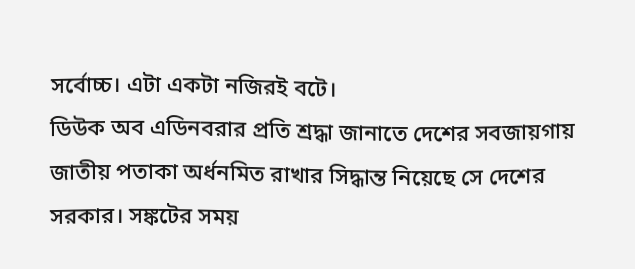সর্বোচ্চ। এটা একটা নজিরই বটে।
ডিউক অব এডিনবরার প্রতি শ্রদ্ধা জানাতে দেশের সবজায়গায় জাতীয় পতাকা অর্ধনমিত রাখার সিদ্ধান্ত নিয়েছে সে দেশের সরকার। সঙ্কটের সময়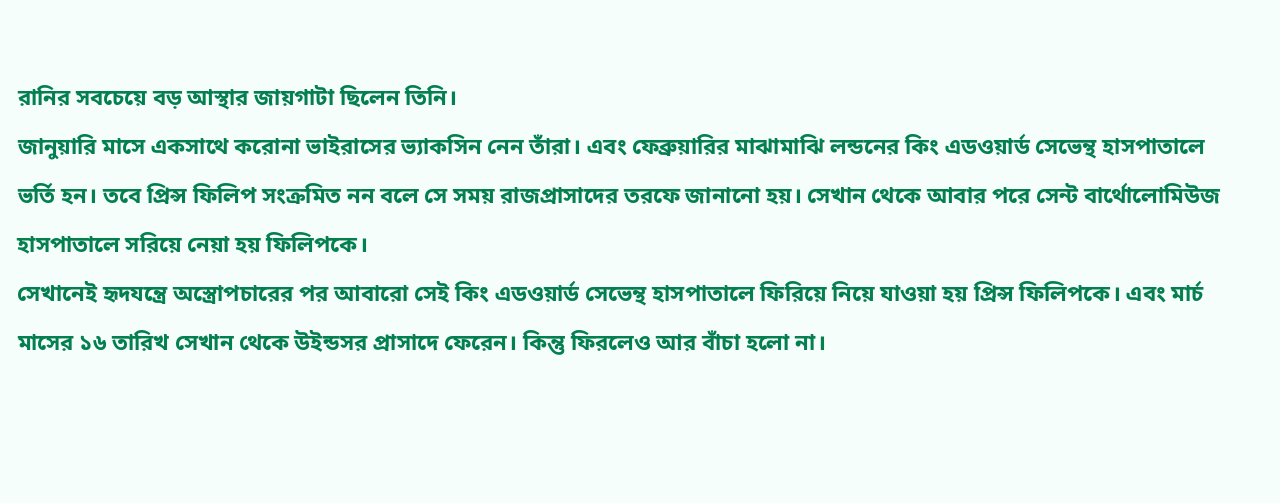রানির সবচেয়ে বড় আস্থার জায়গাটা ছিলেন তিনি।
জানুয়ারি মাসে একসাথে করোনা ভাইরাসের ভ্যাকসিন নেন তাঁরা। এবং ফেব্রুয়ারির মাঝামাঝি লন্ডনের কিং এডওয়ার্ড সেভেন্থ হাসপাতালে ভর্তি হন। তবে প্রিন্স ফিলিপ সংক্রমিত নন বলে সে সময় রাজপ্রাসাদের তরফে জানানো হয়। সেখান থেকে আবার পরে সেন্ট বার্থোলোমিউজ হাসপাতালে সরিয়ে নেয়া হয় ফিলিপকে।
সেখানেই হৃদযন্ত্রে অস্ত্রোপচারের পর আবারো সেই কিং এডওয়ার্ড সেভেন্থ হাসপাতালে ফিরিয়ে নিয়ে যাওয়া হয় প্রিন্স ফিলিপকে। এবং মার্চ মাসের ১৬ তারিখ সেখান থেকে উইন্ডসর প্রাসাদে ফেরেন। কিন্তু ফিরলেও আর বাঁচা হলো না।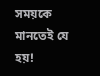সময়কে মানতেই যে হয়!